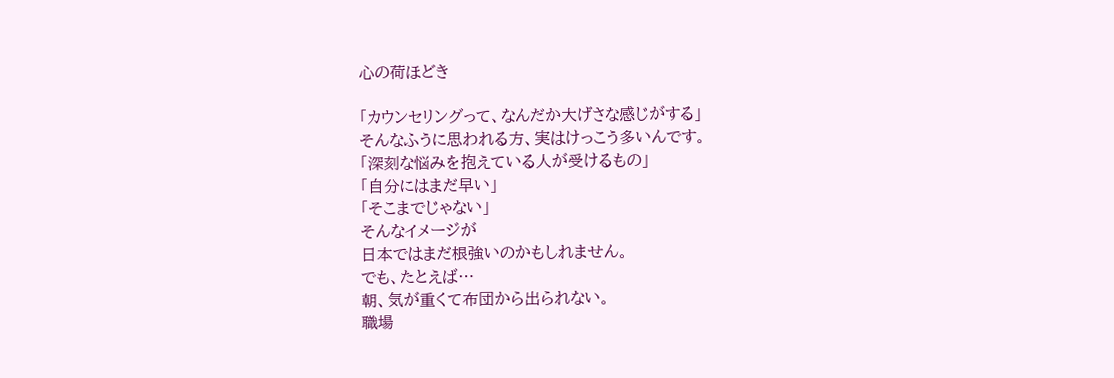心の荷ほどき

「カウンセリングって、なんだか大げさな感じがする」
そんなふうに思われる方、実はけっこう多いんです。
「深刻な悩みを抱えている人が受けるもの」
「自分にはまだ早い」
「そこまでじゃない」
そんなイメージが
日本ではまだ根強いのかもしれません。
でも、たとえば…
朝、気が重くて布団から出られない。
職場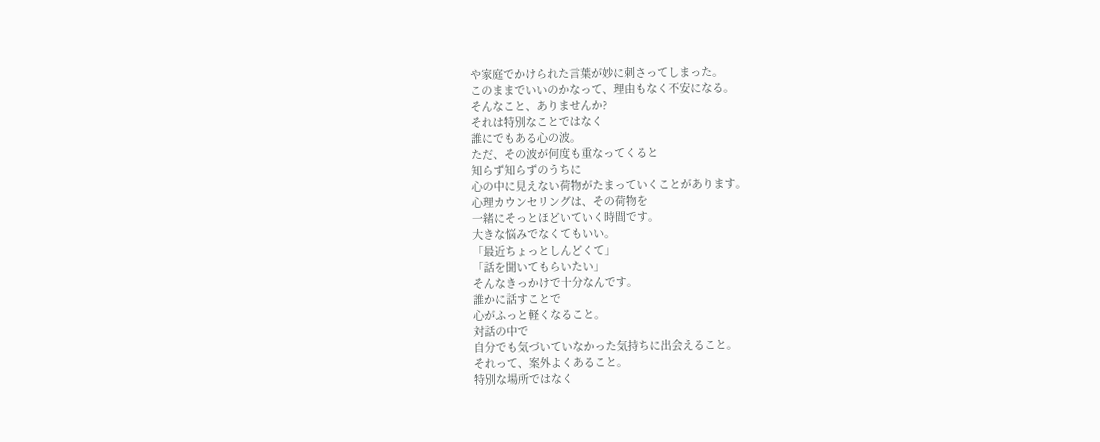や家庭でかけられた言葉が妙に刺さってしまった。
このままでいいのかなって、理由もなく不安になる。
そんなこと、ありませんか?
それは特別なことではなく
誰にでもある心の波。
ただ、その波が何度も重なってくると
知らず知らずのうちに
心の中に見えない荷物がたまっていくことがあります。
心理カウンセリングは、その荷物を
一緒にそっとほどいていく時間です。
大きな悩みでなくてもいい。
「最近ちょっとしんどくて」
「話を聞いてもらいたい」
そんなきっかけで十分なんです。
誰かに話すことで
心がふっと軽くなること。
対話の中で
自分でも気づいていなかった気持ちに出会えること。
それって、案外よくあること。
特別な場所ではなく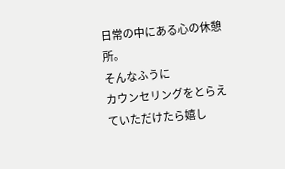日常の中にある心の休憩所。
そんなふうに
カウンセリングをとらえていただけたら嬉し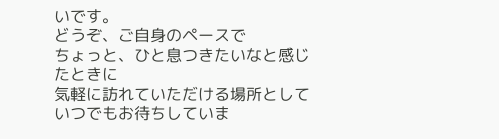いです。
どうぞ、ご自身のペースで
ちょっと、ひと息つきたいなと感じたときに
気軽に訪れていただける場所として
いつでもお待ちしていま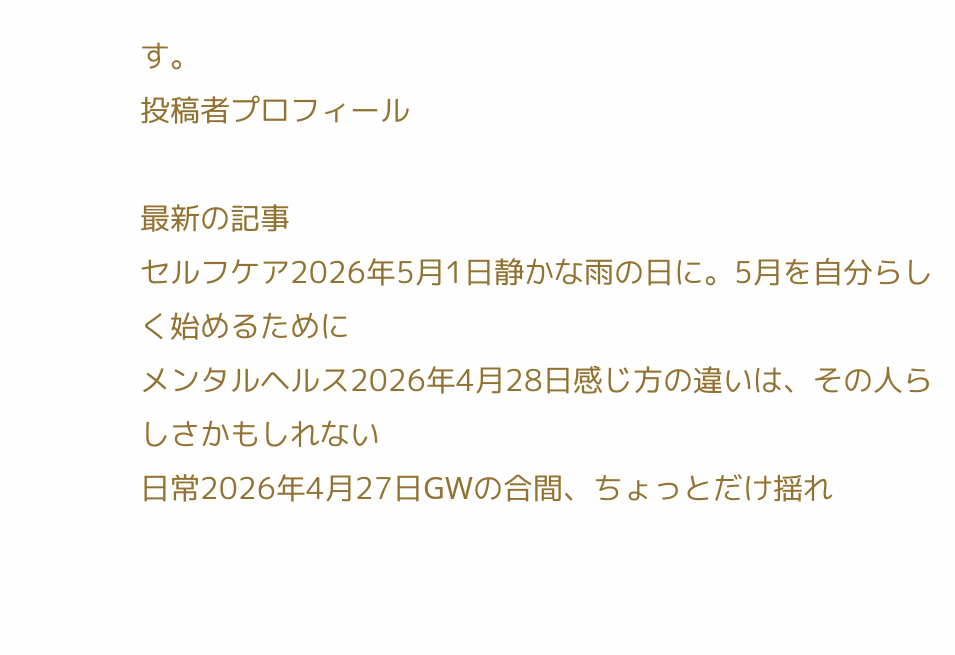す。
投稿者プロフィール

最新の記事
セルフケア2026年5月1日静かな雨の日に。5月を自分らしく始めるために
メンタルヘルス2026年4月28日感じ方の違いは、その人らしさかもしれない
日常2026年4月27日GWの合間、ちょっとだけ揺れ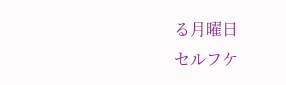る月曜日
セルフケ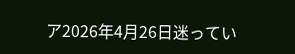ア2026年4月26日迷ってい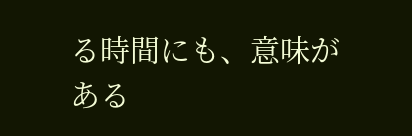る時間にも、意味がある